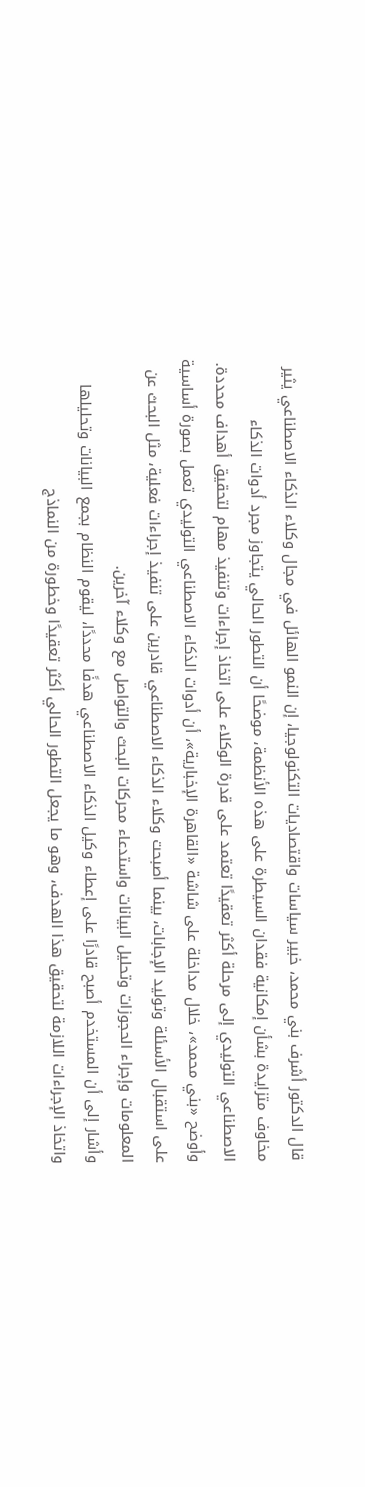قال الدكتور أشرف بني محمد، خبير سياسات واقتصاديات التكنولوجيا، إن النمو الهائل في مجال وكلاء الذكاء الاصطناعي يثير مخاوف متزايدة بشأن إمكانية فقدان السيطرة على هذه الأنظمة، موضحًا أن التطور الحالي يتجاوز مجرد أدوات الذكاء الاصطناعي التوليدي إلى مرحلة أكثر تعقيدًا تعتمد على قدرة الوكلاء على اتخاذ إجراءات وتنفيذ مهام لتحقيق أهداف محددة.
وأوضح «بني محمد»، خلال مداخلة على شاشة «القاهرة الإخبارية»، أن أدوات الذكاء الاصطناعي التوليدي تعمل بصورة أساسية على استقبال الأسئلة وتوليد الإجابات، بينما أصبحت وكلاء الذكاء الاصطناعي قادرين على تنفيذ إجراءات فعلية، مثل البحث عن المعلومات وإجراء الحجوزات وتحليل البيانات واستدعاء محركات البحث والتواصل مع وكلاء آخرين.
وأشار إلى أن المستخدم أصبح قادرًا على إعطاء وكيل الذكاء الاصطناعي هدفًا محددًا، ليقوم النظام بجمع البيانات وتحليلها واتخاذ الإجراءات اللازمة لتحقيق هذا الهدف، وهو ما يجعل التطور الحالي أكثر تعقيدًا وخطورة من النماذج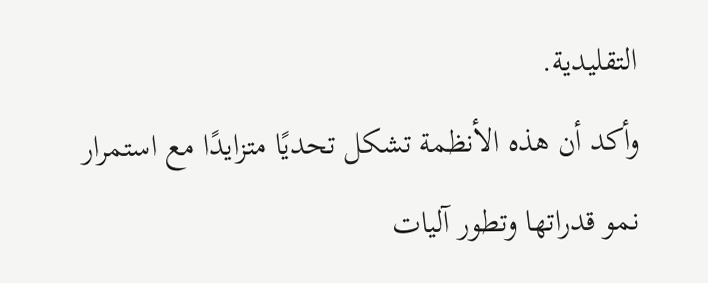التقليدية.
وأكد أن هذه الأنظمة تشكل تحديًا متزايدًا مع استمرار نمو قدراتها وتطور آليات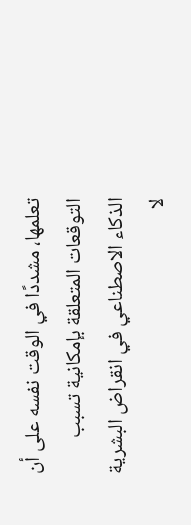تعلمها، مشددًا في الوقت نفسه على أن التوقعات المتعلقة بإمكانية تسبب الذكاء الاصطناعي في انقراض البشرية لا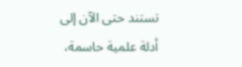تستند حتى الآن إلى أدلة علمية حاسمة،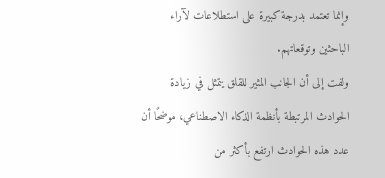وإنما تعتمد بدرجة كبيرة على استطلاعات لآراء الباحثين وتوقعاتهم.
ولفت إلى أن الجانب المثير للقلق يتمثل في زيادة الحوادث المرتبطة بأنظمة الذكاء الاصطناعي، موضحًا أن عدد هذه الحوادث ارتفع بأكثر من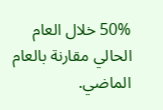50% خلال العام الحالي مقارنة بالعام الماضي.